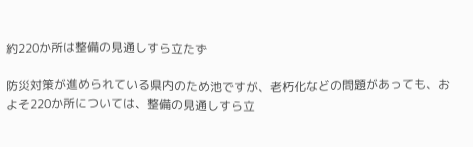約220か所は整備の見通しすら立たず

防災対策が進められている県内のため池ですが、老朽化などの問題があっても、およそ220か所については、整備の見通しすら立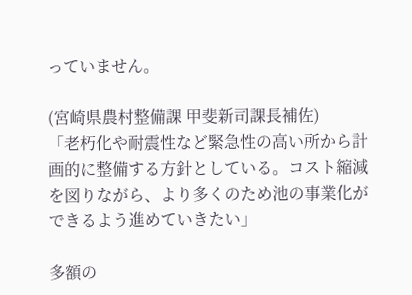っていません。

(宮崎県農村整備課 甲斐新司課長補佐)
「老朽化や耐震性など緊急性の高い所から計画的に整備する方針としている。コスト縮減を図りながら、より多くのため池の事業化ができるよう進めていきたい」

多額の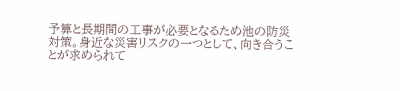予算と長期間の工事が必要となるため池の防災対策。身近な災害リスクの一つとして、向き合うことが求められて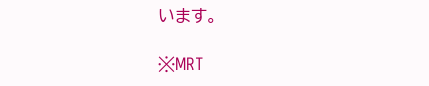います。

※MRT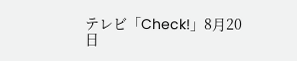テレビ「Check!」8月20日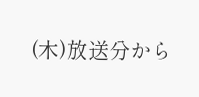(木)放送分から